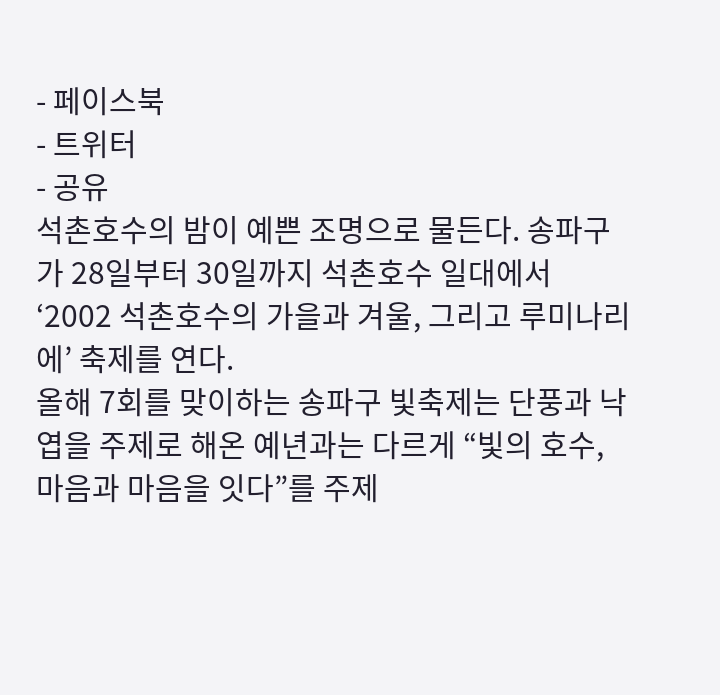- 페이스북
- 트위터
- 공유
석촌호수의 밤이 예쁜 조명으로 물든다. 송파구가 28일부터 30일까지 석촌호수 일대에서 ‘2002 석촌호수의 가을과 겨울, 그리고 루미나리에’ 축제를 연다.
올해 7회를 맞이하는 송파구 빛축제는 단풍과 낙엽을 주제로 해온 예년과는 다르게 “빛의 호수, 마음과 마음을 잇다”를 주제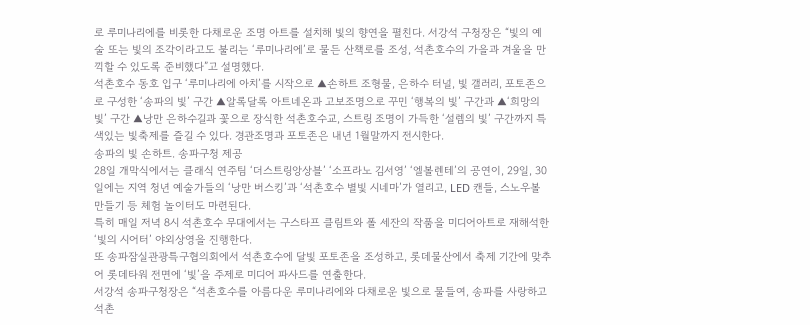로 루미나리에를 비롯한 다채로운 조명 아트를 설치해 빛의 향연을 펼친다. 서강석 구청장은 “빛의 예술 또는 빛의 조각이라고도 불리는 ‘루미나리에’로 물든 산책로를 조성, 석촌호수의 가을과 겨울을 만끽할 수 있도록 준비했다”고 설명했다.
석촌호수 동호 입구 ‘루미나리에 아치’를 시작으로 ▲손하트 조형물, 은하수 터널, 빛 갤러리, 포토존으로 구성한 ‘송파의 빛’ 구간 ▲알록달록 아트네온과 고보조명으로 꾸민 ‘행복의 빛’ 구간과 ▲‘희망의 빛’ 구간 ▲낭만 은하수길과 꽃으로 장식한 석촌호수교, 스트링 조명이 가득한 ‘설렘의 빛’ 구간까지 특색있는 빛축제를 즐길 수 있다. 경관조명과 포토존은 내년 1월말까지 전시한다.
송파의 빛 손하트. 송파구청 제공
28일 개막식에서는 클래식 연주팀 ‘더스트링앙상블’ ‘소프라노 김서영’ ‘엘볼렌테’의 공연이, 29일, 30일에는 지역 청년 예술가들의 ‘낭만 버스킹’과 ‘석촌호수 별빛 시네마’가 열리고, LED 캔들, 스노우볼 만들기 등 체험 놀이터도 마련된다.
특히 매일 저녁 8시 석촌호수 무대에서는 구스타프 클림트와 폴 세잔의 작품을 미디어아트로 재해석한 ‘빛의 시어터’ 야외상영을 진행한다.
또 송파잠실관광특구협의회에서 석촌호수에 달빛 포토존을 조성하고, 롯데물산에서 축제 기간에 맞추어 롯데타워 전면에 ‘빛’을 주제로 미디어 파사드를 연출한다.
서강석 송파구청장은 “석촌호수를 아름다운 루미나리에와 다채로운 빛으로 물들여, 송파를 사랑하고 석촌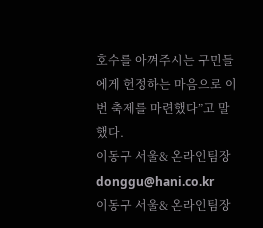호수를 아껴주시는 구민들에게 헌정하는 마음으로 이번 축제를 마련했다”고 말했다.
이동구 서울& 온라인팀장 donggu@hani.co.kr
이동구 서울& 온라인팀장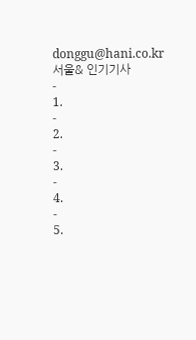donggu@hani.co.kr
서울& 인기기사
-
1.
-
2.
-
3.
-
4.
-
5.